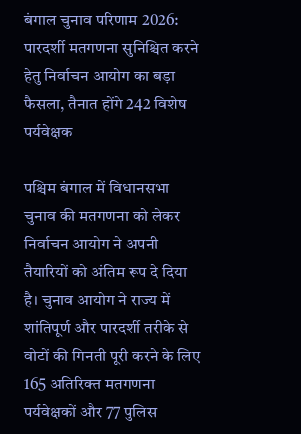बंगाल चुनाव परिणाम 2026: पारदर्शी मतगणना सुनिश्चित करने हेतु निर्वाचन आयोग का बड़ा फैसला, तैनात होंगे 242 विशेष पर्यवेक्षक

पश्चिम बंगाल में विधानसभा चुनाव की मतगणना को लेकर निर्वाचन आयोग ने अपनी तैयारियों को अंतिम रूप दे दिया है। चुनाव आयोग ने राज्य में शांतिपूर्ण और पारदर्शी तरीके से वोटों की गिनती पूरी करने के लिए 165 अतिरिक्त मतगणना पर्यवेक्षकों और 77 पुलिस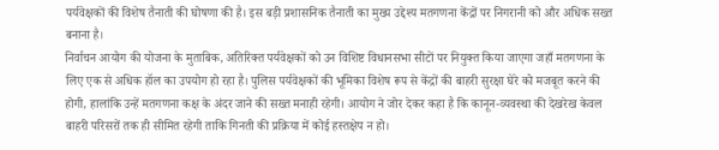पर्यवेक्षकों की विशेष तैनाती की घोषणा की है। इस बड़ी प्रशासनिक तैनाती का मुख्य उद्देश्य मतगणना केंद्रों पर निगरानी को और अधिक सख्त बनाना है।
निर्वाचन आयोग की योजना के मुताबिक, अतिरिक्त पर्यवेक्षकों को उन विशिष्ट विधानसभा सीटों पर नियुक्त किया जाएगा जहाँ मतगणना के लिए एक से अधिक हॉल का उपयोग हो रहा है। पुलिस पर्यवेक्षकों की भूमिका विशेष रूप से केंद्रों की बाहरी सुरक्षा घेरे को मजबूत करने की होगी, हालांकि उन्हें मतगणना कक्ष के अंदर जाने की सख्त मनाही रहेगी। आयोग ने जोर देकर कहा है कि कानून-व्यवस्था की देखरेख केवल बाहरी परिसरों तक ही सीमित रहेगी ताकि गिनती की प्रक्रिया में कोई हस्तक्षेप न हो।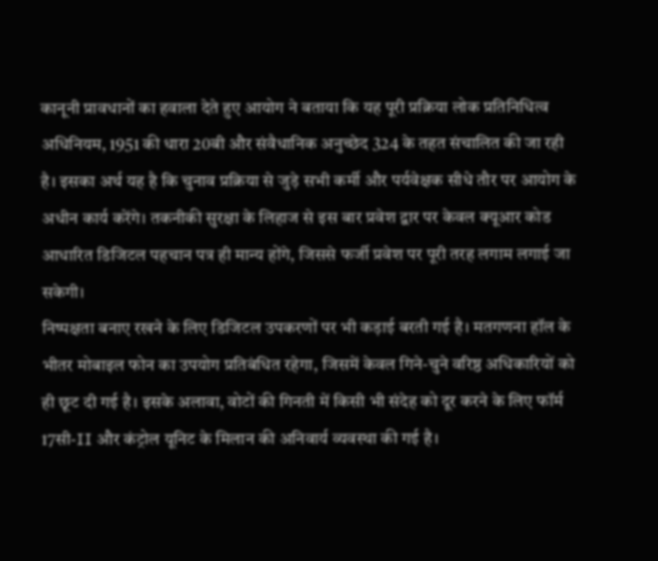कानूनी प्रावधानों का हवाला देते हुए आयोग ने बताया कि यह पूरी प्रक्रिया लोक प्रतिनिधित्व अधिनियम, 1951 की धारा 20बी और संवैधानिक अनुच्छेद 324 के तहत संचालित की जा रही है। इसका अर्थ यह है कि चुनाव प्रक्रिया से जुड़े सभी कर्मी और पर्यवेक्षक सीधे तौर पर आयोग के अधीन कार्य करेंगे। तकनीकी सुरक्षा के लिहाज से इस बार प्रवेश द्वार पर केवल क्यूआर कोड आधारित डिजिटल पहचान पत्र ही मान्य होंगे, जिससे फर्जी प्रवेश पर पूरी तरह लगाम लगाई जा सकेगी।
निष्पक्षता बनाए रखने के लिए डिजिटल उपकरणों पर भी कड़ाई बरती गई है। मतगणना हॉल के भीतर मोबाइल फोन का उपयोग प्रतिबंधित रहेगा, जिसमें केवल गिने-चुने वरिष्ठ अधिकारियों को ही छूट दी गई है। इसके अलावा, वोटों की गिनती में किसी भी संदेह को दूर करने के लिए फॉर्म 17सी-II और कंट्रोल यूनिट के मिलान की अनिवार्य व्यवस्था की गई है।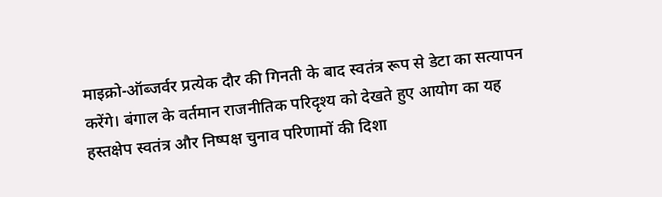माइक्रो-ऑब्जर्वर प्रत्येक दौर की गिनती के बाद स्वतंत्र रूप से डेटा का सत्यापन करेंगे। बंगाल के वर्तमान राजनीतिक परिदृश्य को देखते हुए आयोग का यह हस्तक्षेप स्वतंत्र और निष्पक्ष चुनाव परिणामों की दिशा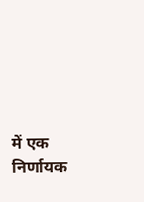में एक निर्णायक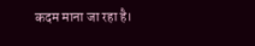कदम माना जा रहा है।